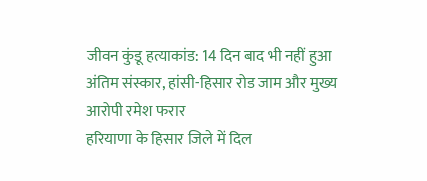जीवन कुंडू हत्याकांड: 14 दिन बाद भी नहीं हुआ अंतिम संस्कार, हांसी-हिसार रोड जाम और मुख्य आरोपी रमेश फरार
हरियाणा के हिसार जिले में दिल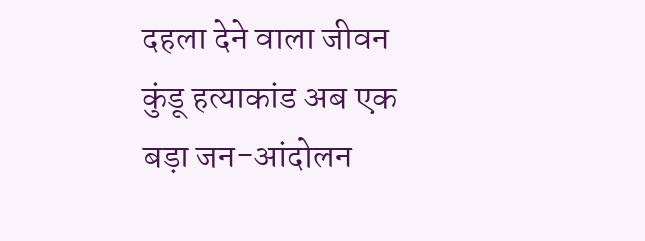दहला देने वाला जीवन कुंडू हत्याकांड अब एक बड़ा जन-आंदोलन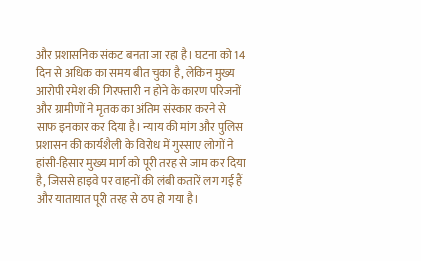और प्रशासनिक संकट बनता जा रहा है। घटना को 14 दिन से अधिक का समय बीत चुका है, लेकिन मुख्य आरोपी रमेश की गिरफ्तारी न होने के कारण परिजनों और ग्रामीणों ने मृतक का अंतिम संस्कार करने से साफ इनकार कर दिया है। न्याय की मांग और पुलिस प्रशासन की कार्यशैली के विरोध में गुस्साए लोगों ने हांसी-हिसार मुख्य मार्ग को पूरी तरह से जाम कर दिया है, जिससे हाइवे पर वाहनों की लंबी कतारें लग गई हैं और यातायात पूरी तरह से ठप हो गया है।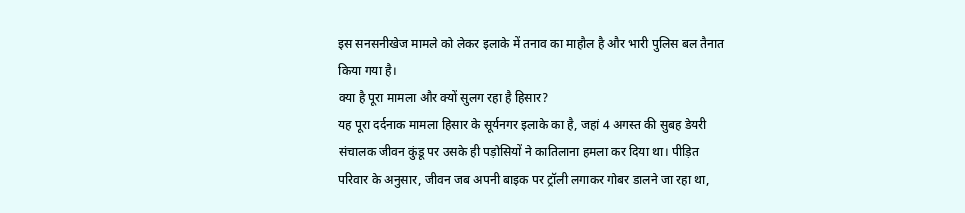इस सनसनीखेज मामले को लेकर इलाके में तनाव का माहौल है और भारी पुलिस बल तैनात किया गया है।
क्या है पूरा मामला और क्यों सुलग रहा है हिसार?
यह पूरा दर्दनाक मामला हिसार के सूर्यनगर इलाके का है, जहां 4 अगस्त की सुबह डेयरी संचालक जीवन कुंडू पर उसके ही पड़ोसियों ने कातिलाना हमला कर दिया था। पीड़ित परिवार के अनुसार, जीवन जब अपनी बाइक पर ट्रॉली लगाकर गोबर डालने जा रहा था,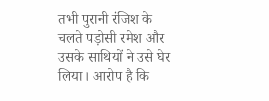तभी पुरानी रंजिश के चलते पड़ोसी रमेश और उसके साथियों ने उसे घेर लिया। आरोप है कि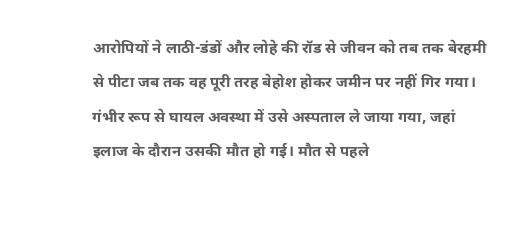आरोपियों ने लाठी-डंडों और लोहे की रॉड से जीवन को तब तक बेरहमी से पीटा जब तक वह पूरी तरह बेहोश होकर जमीन पर नहीं गिर गया। गंभीर रूप से घायल अवस्था में उसे अस्पताल ले जाया गया, जहां इलाज के दौरान उसकी मौत हो गई। मौत से पहले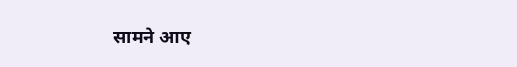सामने आए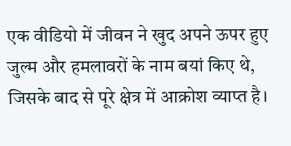एक वीडियो में जीवन ने खुद अपने ऊपर हुए जुल्म और हमलावरों के नाम बयां किए थे, जिसके बाद से पूरे क्षेत्र में आक्रोश व्याप्त है।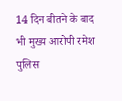14 दिन बीतने के बाद भी मुख्य आरोपी रमेश पुलिस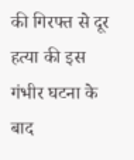की गिरफ्त से दूर
हत्या की इस गंभीर घटना के बाद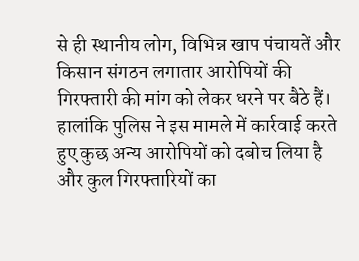से ही स्थानीय लोग, विभिन्न खाप पंचायतें और किसान संगठन लगातार आरोपियों की गिरफ्तारी की मांग को लेकर धरने पर बैठे हैं। हालांकि पुलिस ने इस मामले में कार्रवाई करते हुए कुछ अन्य आरोपियों को दबोच लिया है और कुल गिरफ्तारियों का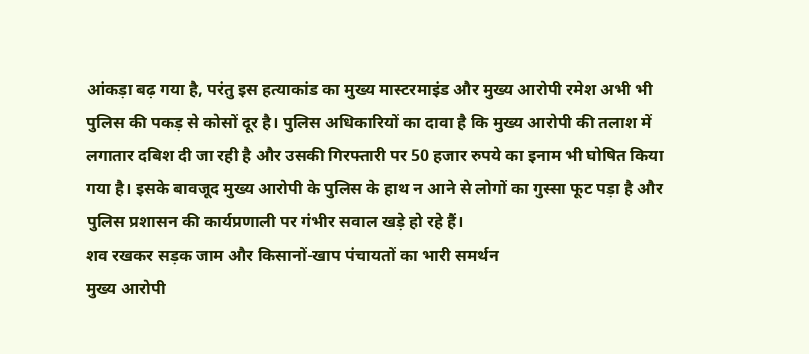आंकड़ा बढ़ गया है, परंतु इस हत्याकांड का मुख्य मास्टरमाइंड और मुख्य आरोपी रमेश अभी भी पुलिस की पकड़ से कोसों दूर है। पुलिस अधिकारियों का दावा है कि मुख्य आरोपी की तलाश में लगातार दबिश दी जा रही है और उसकी गिरफ्तारी पर 50 हजार रुपये का इनाम भी घोषित किया गया है। इसके बावजूद मुख्य आरोपी के पुलिस के हाथ न आने से लोगों का गुस्सा फूट पड़ा है और पुलिस प्रशासन की कार्यप्रणाली पर गंभीर सवाल खड़े हो रहे हैं।
शव रखकर सड़क जाम और किसानों-खाप पंचायतों का भारी समर्थन
मुख्य आरोपी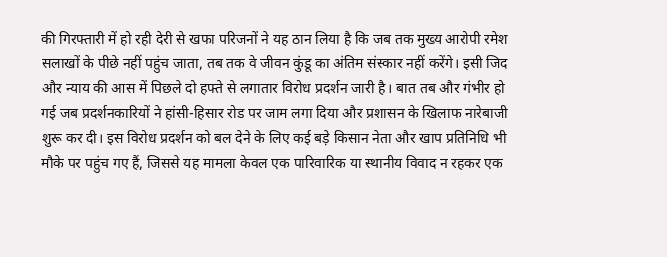की गिरफ्तारी में हो रही देरी से खफा परिजनों ने यह ठान लिया है कि जब तक मुख्य आरोपी रमेश सलाखों के पीछे नहीं पहुंच जाता, तब तक वे जीवन कुंडू का अंतिम संस्कार नहीं करेंगे। इसी जिद और न्याय की आस में पिछले दो हफ्ते से लगातार विरोध प्रदर्शन जारी है। बात तब और गंभीर हो गई जब प्रदर्शनकारियों ने हांसी-हिसार रोड पर जाम लगा दिया और प्रशासन के खिलाफ नारेबाजी शुरू कर दी। इस विरोध प्रदर्शन को बल देने के लिए कई बड़े किसान नेता और खाप प्रतिनिधि भी मौके पर पहुंच गए हैं, जिससे यह मामला केवल एक पारिवारिक या स्थानीय विवाद न रहकर एक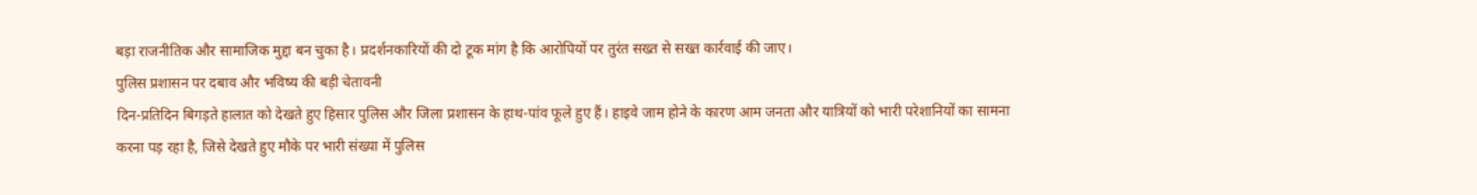बड़ा राजनीतिक और सामाजिक मुद्दा बन चुका है। प्रदर्शनकारियों की दो टूक मांग है कि आरोपियों पर तुरंत सख्त से सख्त कार्रवाई की जाए।
पुलिस प्रशासन पर दबाव और भविष्य की बड़ी चेतावनी
दिन-प्रतिदिन बिगड़ते हालात को देखते हुए हिसार पुलिस और जिला प्रशासन के हाथ-पांव फूले हुए हैं। हाइवे जाम होने के कारण आम जनता और यात्रियों को भारी परेशानियों का सामना करना पड़ रहा है, जिसे देखते हुए मौके पर भारी संख्या में पुलिस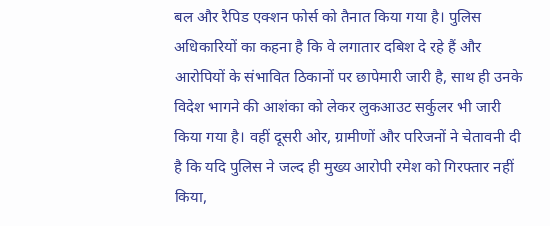बल और रैपिड एक्शन फोर्स को तैनात किया गया है। पुलिस अधिकारियों का कहना है कि वे लगातार दबिश दे रहे हैं और आरोपियों के संभावित ठिकानों पर छापेमारी जारी है, साथ ही उनके विदेश भागने की आशंका को लेकर लुकआउट सर्कुलर भी जारी किया गया है। वहीं दूसरी ओर, ग्रामीणों और परिजनों ने चेतावनी दी है कि यदि पुलिस ने जल्द ही मुख्य आरोपी रमेश को गिरफ्तार नहीं किया,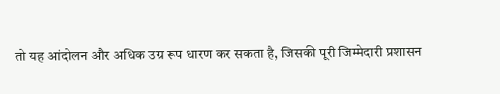तो यह आंदोलन और अधिक उग्र रूप धारण कर सकता है, जिसकी पूरी जिम्मेदारी प्रशासन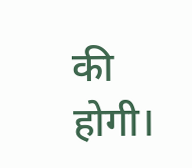की होगी।